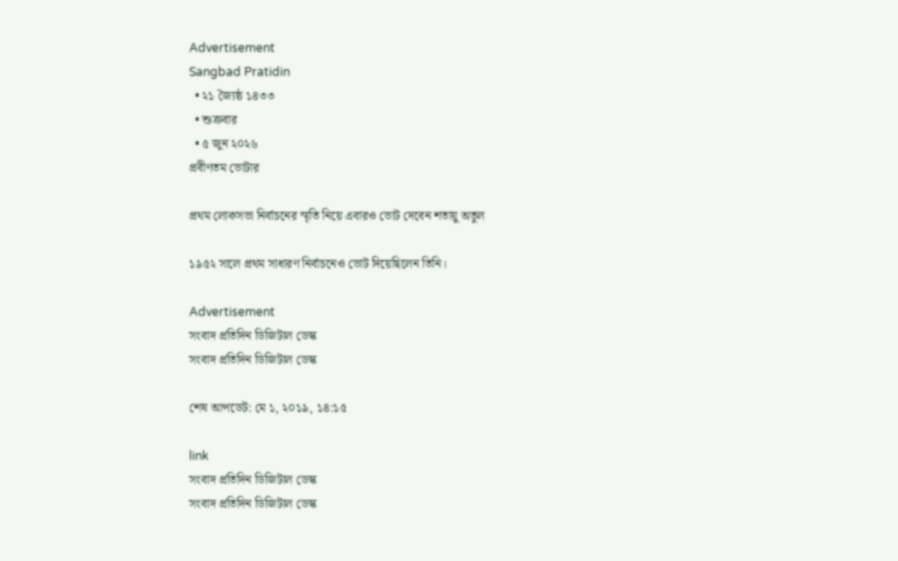Advertisement
Sangbad Pratidin
  • ২১ জ্যৈষ্ঠ ১৪৩৩
  • শুক্রবার
  • ৫ জুন ২০২৬
প্রবীণতম ভোটার

প্রথম লোকসভা নির্বাচনের স্মৃতি নিয়ে এবারও ভোট দেবেন শতায়ু অতুল

১৯৫২ সালে প্রথম সাধারণ নির্বাচনেও ভোট দিয়েছিলেন তিনি।

Advertisement
সংবাদ প্রতিদিন ডিজিটাল ডেস্ক
সংবাদ প্রতিদিন ডিজিটাল ডেস্ক

শেষ আপডেট: মে ১, ২০১৯, ১৪:১৫

link
সংবাদ প্রতিদিন ডিজিটাল ডেস্ক
সংবাদ প্রতিদিন ডিজিটাল ডেস্ক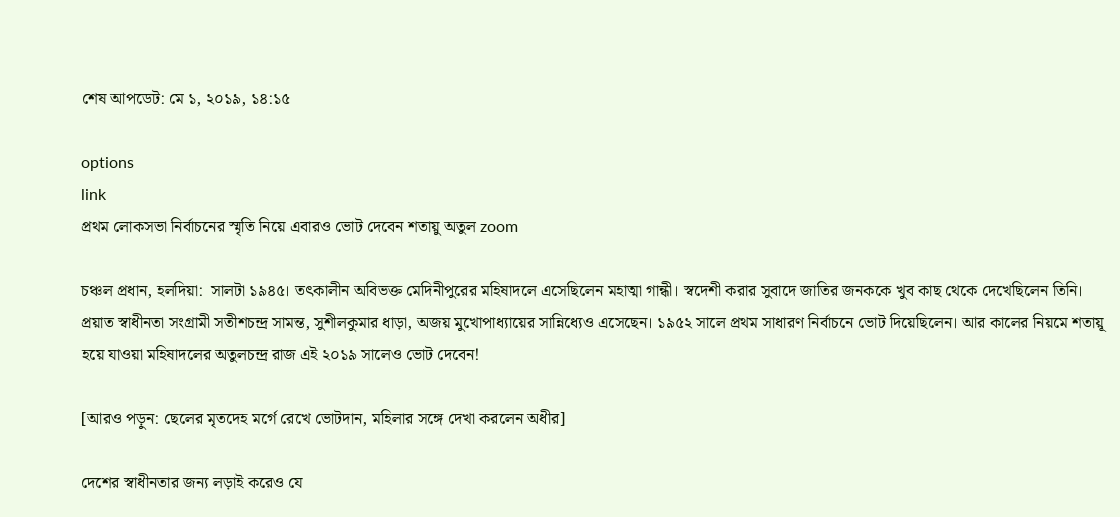শেষ আপডেট: মে ১, ২০১৯, ১৪:১৫

options
link
প্রথম লোকসভা নির্বাচনের স্মৃতি নিয়ে এবারও ভোট দেবেন শতায়ু অতুল zoom

চঞ্চল প্রধান, হলদিয়া:  সালটা ১৯৪৫। তৎকালীন অবিভক্ত মেদিনীপুরের মহিষাদলে এসেছিলেন মহাত্মা গান্ধী। স্বদেশী করার সুবাদে জাতির জনককে খুব কাছ থেকে দেখেছিলেন তিনি। প্রয়াত স্বাধীনতা সংগ্রামী সতীশচন্দ্র সামন্ত, সুশীলকুমার ধাড়া, অজয় মুখোপাধ্যায়ের সান্নিধ্যেও এসেছেন। ১৯৫২ সালে প্রথম সাধারণ নির্বাচনে ভোট দিয়েছিলেন। আর কালের নিয়মে শতায়ূ হয়ে যাওয়া মহিষাদলের অতুলচন্দ্র রাজ এই ২০১৯ সালেও ভোট দেবেন!

[আরও পড়ুন: ছেলের মৃতদেহ মর্গে রেখে ভোটদান, মহিলার সঙ্গে দেখা করলেন অধীর]

দেশের স্বাধীনতার জন্য লড়াই করেও যে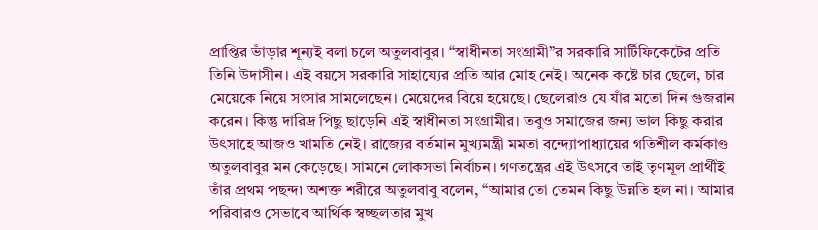প্রাপ্তির ভাঁড়ার শূন্যই বলা চলে অতুলবাবুর। “স্বাধীনতা সংগ্রামী”র সরকারি সার্টিফিকেটের প্রতি তিনি উদাসীন। এই বয়সে সরকারি সাহায্যের প্রতি আর মোহ নেই। অনেক কষ্টে চার ছেলে, চার মেয়েকে নিয়ে সংসার সামলেছেন। মেয়েদের বিয়ে হয়েছে। ছেলেরাও যে যাঁর মতো দিন গুজরান করেন। কিন্তু দারিদ্র পিছু ছাড়েনি এই স্বাধীনতা সংগ্রামীর। তবুও সমাজের জন্য ভাল কিছু করার উৎসাহে আজও খামতি নেই। রাজ্যের বর্তমান মুখ্যমন্ত্রী মমতা বন্দ্যোপাধ্যায়ের গতিশীল কর্মকাণ্ড অতুলবাবুর মন কেড়েছে। সামনে লোকসভা নির্বাচন। গণতন্ত্রের এই উৎসবে তাই তৃণমূল প্রার্থীই তাঁর প্রথম পছন্দ৷ অশক্ত শরীরে অতুলবাবু বলেন, “আমার তো তেমন কিছু উন্নতি হল না। আমার পরিবারও সেভাবে আর্থিক স্বচ্ছলতার মুখ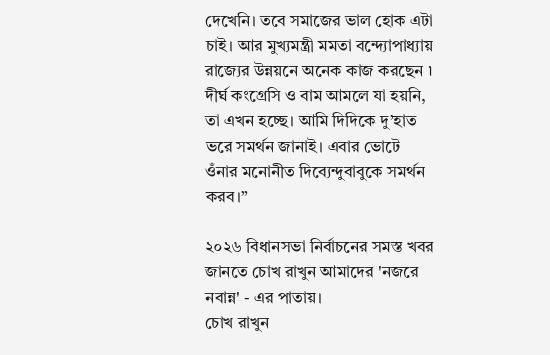দেখেনি। তবে সমাজের ভাল হোক এটা চাই। আর মুখ্যমন্ত্রী মমতা বন্দ্যোপাধ্যায় রাজ্যের উন্নয়নে অনেক কাজ করছেন ৷ দীর্ঘ কংগ্রেসি ও বাম আমলে যা হয়নি, তা এখন হচ্ছে। আমি দিদিকে দু’হাত ভরে সমর্থন জানাই। এবার ভোটে ওঁনার মনোনীত দিব্যেন্দুবাবুকে সমর্থন করব।”

২০২৬ বিধানসভা নির্বাচনের সমস্ত খবর জানতে চোখ রাখুন আমাদের 'নজরে নবান্ন' - এর পাতায়।
চোখ রাখুন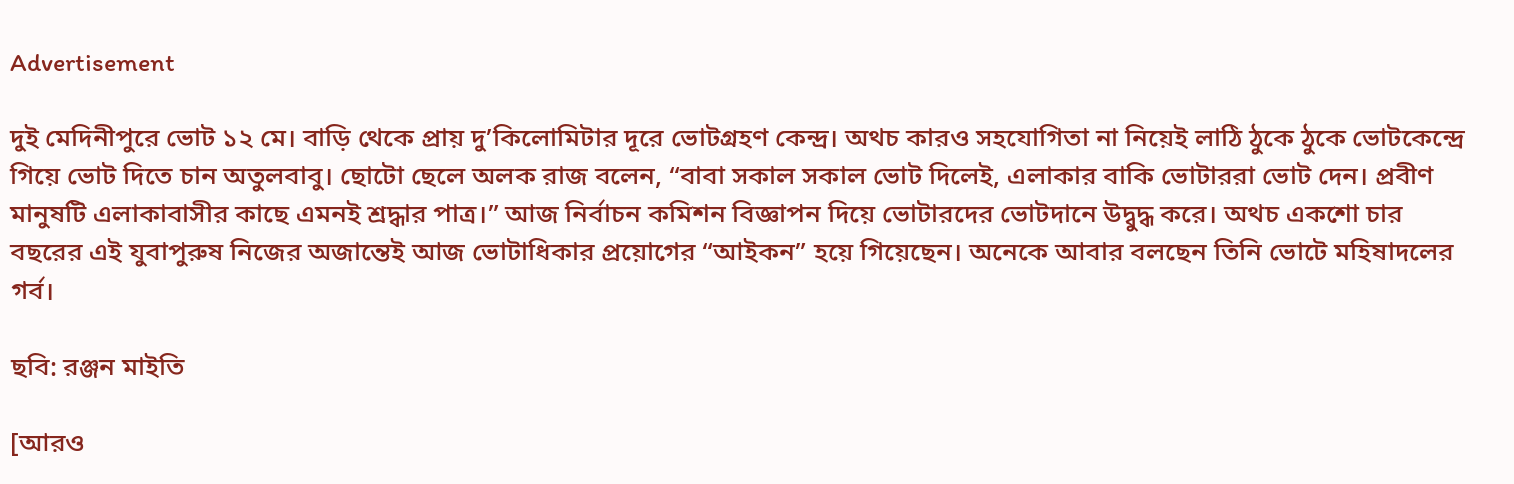Advertisement

দুই মেদিনীপুরে ভোট ১২ মে। বাড়ি থেকে প্রায় দু’কিলোমিটার দূরে ভোটগ্রহণ কেন্দ্র। অথচ কারও সহযোগিতা না নিয়েই লাঠি ঠুকে ঠুকে ভোটকেন্দ্রে গিয়ে ভোট দিতে চান অতুলবাবু। ছোটো ছেলে অলক রাজ বলেন, “বাবা সকাল সকাল ভোট দিলেই, এলাকার বাকি ভোটাররা ভোট দেন। প্রবীণ মানুষটি এলাকাবাসীর কাছে এমনই শ্রদ্ধার পাত্র।” আজ নির্বাচন কমিশন বিজ্ঞাপন দিয়ে ভোটারদের ভোটদানে উদ্বুদ্ধ করে। অথচ একশো চার বছরের এই যুবাপুরুষ নিজের অজান্তেই আজ ভোটাধিকার প্রয়োগের “আইকন” হয়ে গিয়েছেন। অনেকে আবার বলছেন তিনি ভোটে মহিষাদলের গর্ব।

ছবি: রঞ্জন মাইতি

[আরও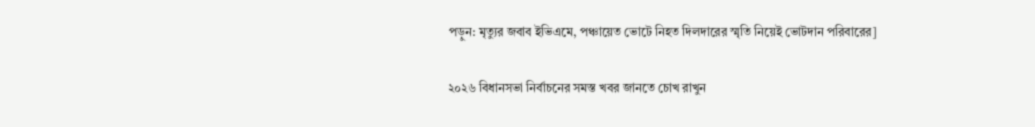পড়ুন: মৃত্যুর জবাব ইভিএমে, পঞ্চায়েত ভোটে নিহত দিলদারের স্মৃতি নিয়েই ভোটদান পরিবারের]

২০২৬ বিধানসভা নির্বাচনের সমস্ত খবর জানতে চোখ রাখুন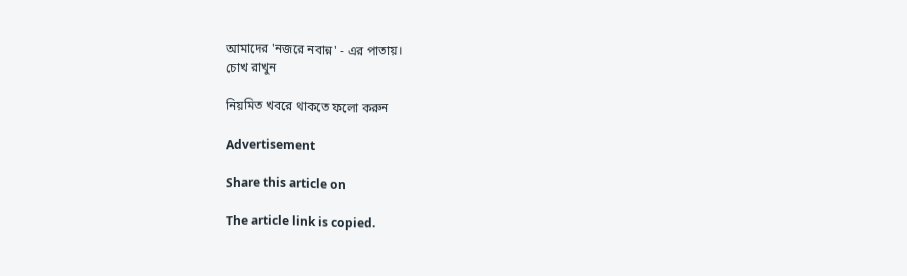আমাদের 'নজরে নবান্ন' - এর পাতায়।
চোখ রাখুন

নিয়মিত খবরে থাকতে ফলো করুন

Advertisement

Share this article on

The article link is copied.